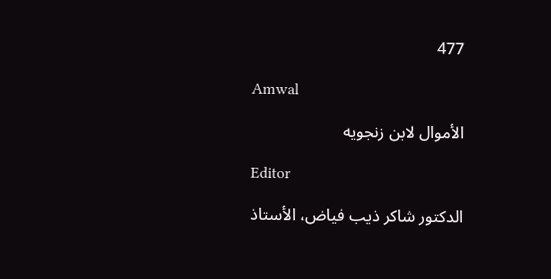477

Amwal

الأموال لابن زنجويه

Editor

الدكتور شاكر ذيب فياض، الأستاذ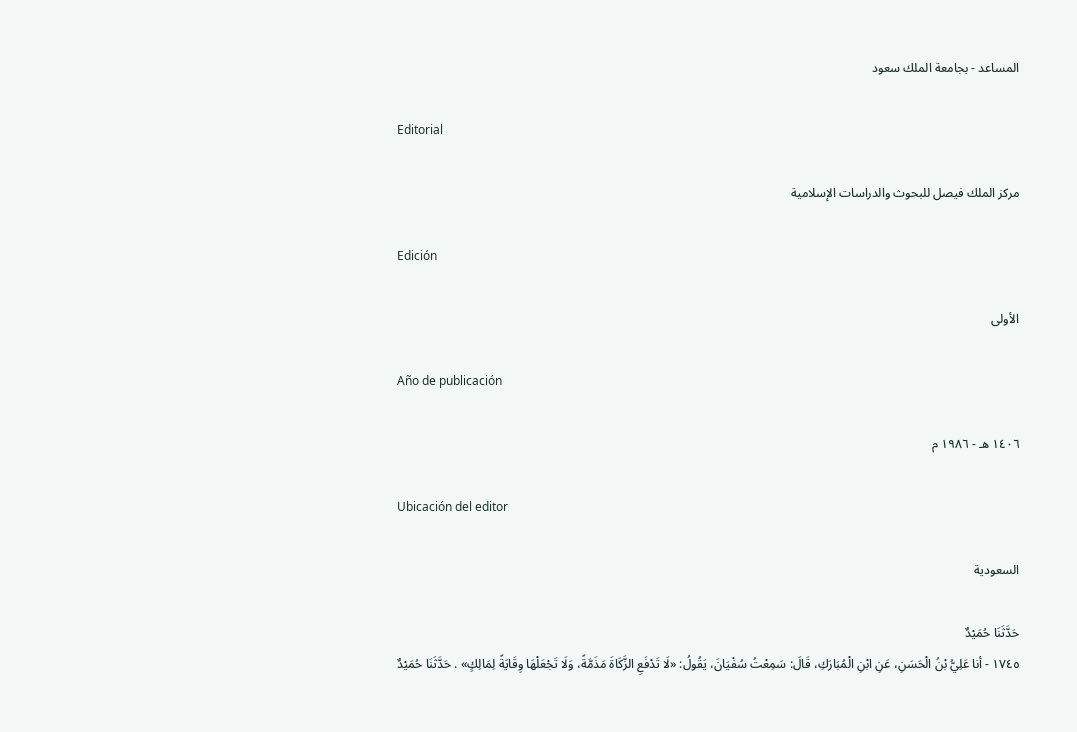المساعد - بجامعة الملك سعود

Editorial

مركز الملك فيصل للبحوث والدراسات الإسلامية

Edición

الأولى

Año de publicación

١٤٠٦ هـ - ١٩٨٦ م

Ubicación del editor

السعودية

حَدَّثَنَا حُمَيْدٌ
١٧٤٥ - أنا عَلِيُّ بْنُ الْحَسَنِ، عَنِ ابْنِ الْمُبَارَكِ، قَالَ: سَمِعْتُ سُفْيَانَ، يَقُولُ: «لَا تَدْفَعِ الزَّكَاةَ مَذَمَّةً، وَلَا تَجْعَلْهَا وِقَايَةً لِمَالِكٍ» . حَدَّثَنَا حُمَيْدٌ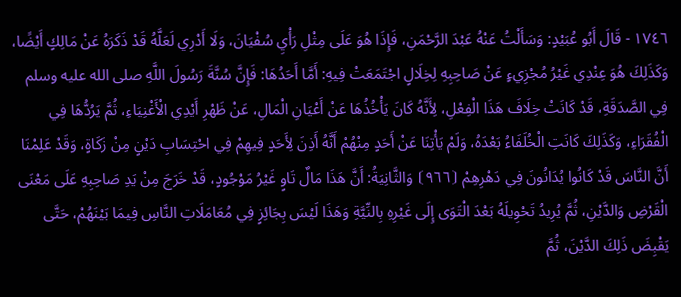١٧٤٦ - قَالَ أَبُو عُبَيْدٍ: وَسَأَلْتُ عَنْهُ عَبْدَ الرَّحْمَنِ، فَإِذَا هُوَ عَلَى مِثْلِ رَأْيِ سُفْيَانَ، وَلَا أَدْرِي لَعَلَّهُ قَدْ ذَكَرَهُ عَنْ مَالِكٍ أَيْضًا، وَكَذَلِكَ هُوَ عِنْدِي غَيْرُ مُجْزِيءٍ عَنْ صَاحِبِهِ لِخِلَالٍ اجْتَمَعَتْ فِيهِ: أَمَّا أَحَدُهَا: فَإِنَّ سُنَّةَ رَسُولَ اللَّهِ صلى الله عليه وسلم فِي الصَّدَقَةِ، قَدْ كَانَتْ خِلَافَ هَذَا الْفِعْلِ، لِأَنَّهُ كَانَ يَأْخُذُهَا عَنْ أَعْيَانِ الْمَالِ، عَنْ ظَهْرِ أَيْدِي الْأَغْنِيَاءِ، ثُمَّ يَرُدُّهَا فِي الْفُقَرَاءِ، وَكَذَلِكَ كَانَتِ الْخُلَفَاءُ بَعْدَهُ، وَلَمْ يَأْتِنَا عَنْ أَحَدٍ مِنْهُمْ أَنَّهُ أَذِنَ لِأَحَدٍ فِيهِمْ فِي احْتِسَابِ دَيْنٍ مِنْ زَكَاةٍ، وَقَدْ عَلِمْنَا أَنَّ النَّاسَ قَدْ كَانُوا يُدَانُونَ فِي دَهْرِهِمْ ⦗٩٦٦⦘ وَالثَّانِيَةُ: أَنَّ هَذَا مَالٌ تَاوٍ غَيْرُ مَوْجُودٍ، قَدْ خَرَجَ مِنْ يَدِ صَاحِبِهِ عَلَى مَعْنَى الْقَرْضِ وَالدَّيْنِ، ثُمَّ يُرِيدُ تَحْوِيلَهُ بَعْدَ الْتَوَى إِلَى غَيْرِهِ بِالنِّيَّةِ وَهَذَا لَيْسَ بِجَائِزٍ فِي مُعَامَلَاتِ النَّاسِ فِيمَا بَيْنَهُمْ، حَتَّى يَقْبِضَ ذَلِكَ الدَّيْنَ، ثُمَّ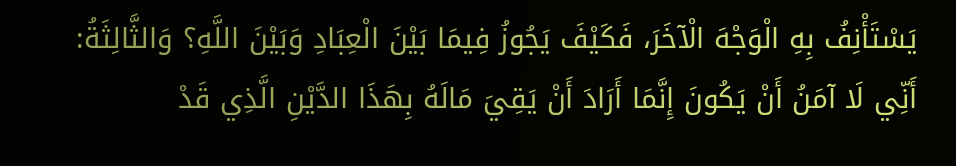يَسْتَأْنِفُ بِهِ الْوَجْهَ الْآخَرَ، فَكَيْفَ يَجُوزُ فِيمَا بَيْنَ الْعِبَادِ وَبَيْنَ اللَّهِ؟ وَالثَّالِثَةُ: أَنِّي لَا آمَنُ أَنْ يَكُونَ إِنَّمَا أَرَادَ أَنْ يَقِيَ مَالَهُ بِهَذَا الدَّيْنِ الَّذِي قَدْ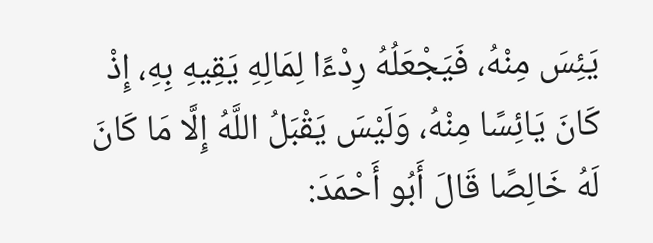يَئِسَ مِنْهُ، فَيَجْعَلُهُ رِدْءًا لِمَالِهِ يَقِيهِ بِهِ، إِذْ كَانَ يَائِسًا مِنْهُ، وَلَيْسَ يَقْبَلُ اللَّهُ إِلَّا مَا كَانَ لَهُ خَالِصًا قَالَ أَبُو أَحْمَدَ: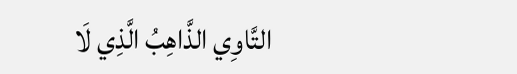التَّاوِي الذَّاهِبُ الَّذِي لَا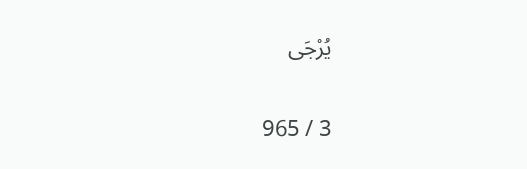يُرْجَى

3 / 965